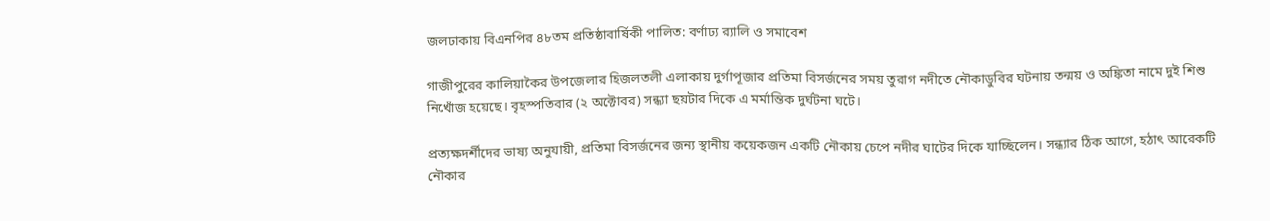জলঢাকায় বিএনপির ৪৮তম প্রতিষ্ঠাবার্ষিকী পালিত: বর্ণাঢ্য র‍্যালি ও সমাবেশ

গাজীপুরের কালিয়াকৈর উপজেলার হিজলতলী এলাকায় দুর্গাপূজার প্রতিমা বিসর্জনের সময় তুরাগ নদীতে নৌকাডুবির ঘটনায় তন্ময় ও অঙ্কিতা নামে দুই শিশু নিখোঁজ হয়েছে। বৃহস্পতিবার (২ অক্টোবর) সন্ধ্যা ছয়টার দিকে এ মর্মান্তিক দুর্ঘটনা ঘটে।

প্রত্যক্ষদর্শীদের ভাষ্য অনুযায়ী, প্রতিমা বিসর্জনের জন্য স্থানীয় কয়েকজন একটি নৌকায় চেপে নদীর ঘাটের দিকে যাচ্ছিলেন। সন্ধ্যার ঠিক আগে, হঠাৎ আরেকটি নৌকার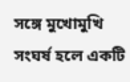সঙ্গে মুখোমুখি সংঘর্ষ হলে একটি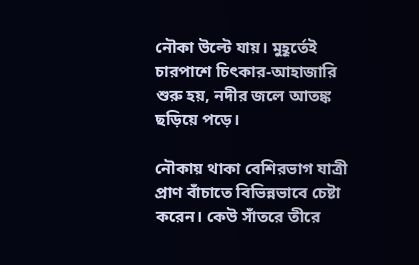নৌকা উল্টে যায়। মুহূর্তেই চারপাশে চিৎকার-আহাজারি শুরু হয়, নদীর জলে আতঙ্ক ছড়িয়ে পড়ে।

নৌকায় থাকা বেশিরভাগ যাত্রী প্রাণ বাঁচাতে বিভিন্নভাবে চেষ্টা করেন। কেউ সাঁতরে তীরে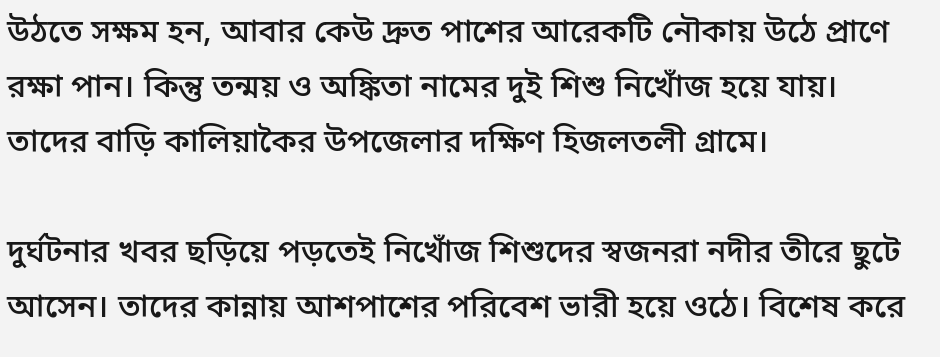উঠতে সক্ষম হন, আবার কেউ দ্রুত পাশের আরেকটি নৌকায় উঠে প্রাণে রক্ষা পান। কিন্তু তন্ময় ও অঙ্কিতা নামের দুই শিশু নিখোঁজ হয়ে যায়। তাদের বাড়ি কালিয়াকৈর উপজেলার দক্ষিণ হিজলতলী গ্রামে।

দুর্ঘটনার খবর ছড়িয়ে পড়তেই নিখোঁজ শিশুদের স্বজনরা নদীর তীরে ছুটে আসেন। তাদের কান্নায় আশপাশের পরিবেশ ভারী হয়ে ওঠে। বিশেষ করে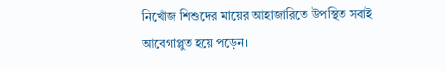নিখোঁজ শিশুদের মায়ের আহাজারিতে উপস্থিত সবাই আবেগাপ্লুত হয়ে পড়েন।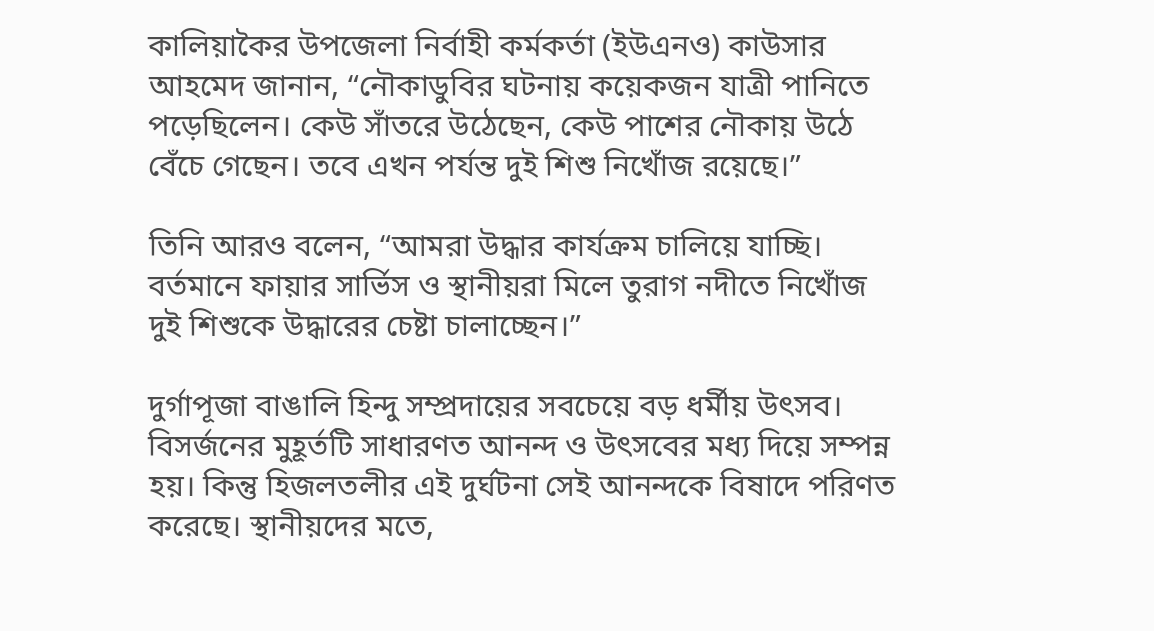কালিয়াকৈর উপজেলা নির্বাহী কর্মকর্তা (ইউএনও) কাউসার আহমেদ জানান, “নৌকাডুবির ঘটনায় কয়েকজন যাত্রী পানিতে পড়েছিলেন। কেউ সাঁতরে উঠেছেন, কেউ পাশের নৌকায় উঠে বেঁচে গেছেন। তবে এখন পর্যন্ত দুই শিশু নিখোঁজ রয়েছে।”

তিনি আরও বলেন, “আমরা উদ্ধার কার্যক্রম চালিয়ে যাচ্ছি। বর্তমানে ফায়ার সার্ভিস ও স্থানীয়রা মিলে তুরাগ নদীতে নিখোঁজ দুই শিশুকে উদ্ধারের চেষ্টা চালাচ্ছেন।”

দুর্গাপূজা বাঙালি হিন্দু সম্প্রদায়ের সবচেয়ে বড় ধর্মীয় উৎসব। বিসর্জনের মুহূর্তটি সাধারণত আনন্দ ও উৎসবের মধ্য দিয়ে সম্পন্ন হয়। কিন্তু হিজলতলীর এই দুর্ঘটনা সেই আনন্দকে বিষাদে পরিণত করেছে। স্থানীয়দের মতে,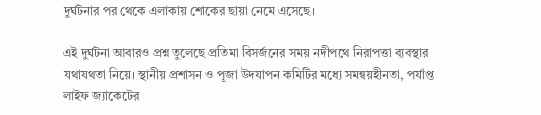দুর্ঘটনার পর থেকে এলাকায় শোকের ছায়া নেমে এসেছে।

এই দুর্ঘটনা আবারও প্রশ্ন তুলেছে প্রতিমা বিসর্জনের সময় নদীপথে নিরাপত্তা ব্যবস্থার যথাযথতা নিয়ে। স্থানীয় প্রশাসন ও পূজা উদযাপন কমিটির মধ্যে সমন্বয়হীনতা, পর্যাপ্ত লাইফ জ্যাকেটের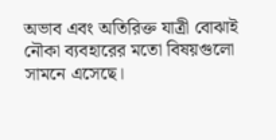অভাব এবং অতিরিক্ত যাত্রী বোঝাই নৌকা ব্যবহারের মতো বিষয়গুলো সামনে এসেছে।